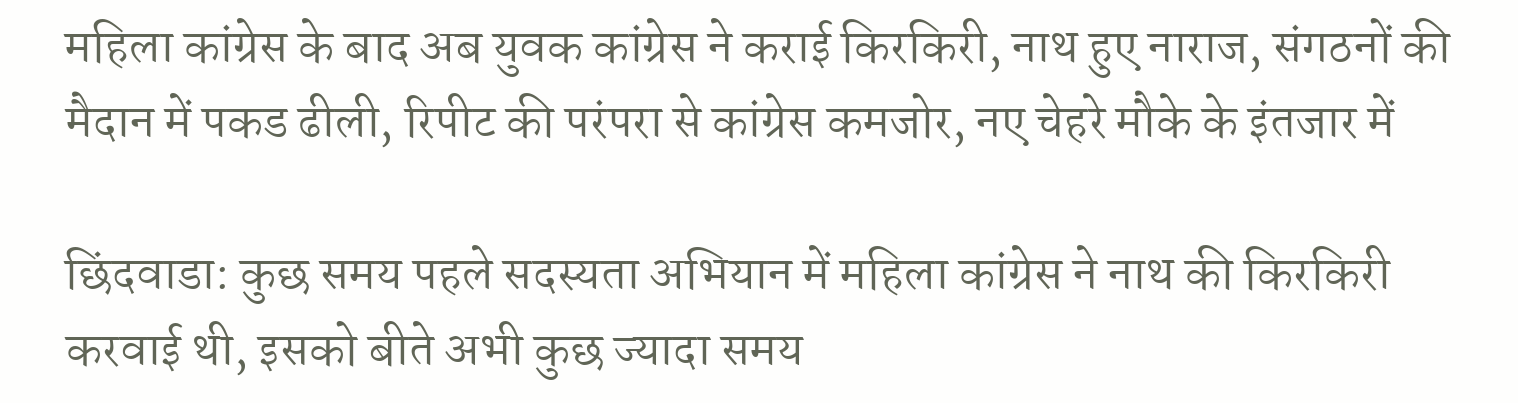महिला कांग्रेस के बाद अब युवक कांग्रेस ने कराई किरकिरी, नाथ हुए नाराज, संगठनों की मैदान में पकड ढीली, रिपीट की परंपरा से कांग्रेस कमजोर, नए चेहरे मौके के इंतजार में

छिंदवाडा: कुछ समय पहले सदस्यता अभियान में महिला कांग्रेस ने नाथ की किरकिरी करवाई थी, इसको बीते अभी कुछ ज्यादा समय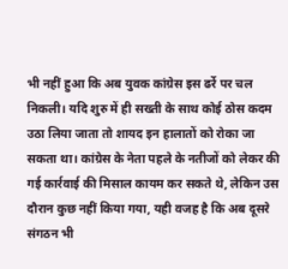भी नहीं हुआ कि अब युवक कांग्रेस इस ढर्रे पर चल निकली। यदि शुरु में ही सख्ती के साथ कोई ठोस कदम उठा लिया जाता तो शायद इन हालातों को रोका जा सकता था। कांग्रेस के नेता पहले के नतीजों को लेकर की गई कार्रवाई की मिसाल कायम कर सकते थे, लेकिन उस दौरान कुछ नहीं किया गया, यही वजह है कि अब दूसरे संगठन भी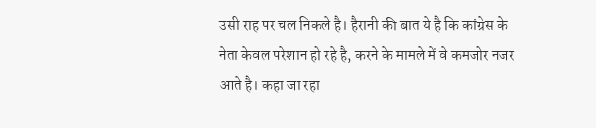उसी राह पर चल निकले है। हैरानी की बात ये है कि कांग्रेस के नेता केवल परेशान हो रहे है, करने के मामले में वे कमजोर नजर आते है। कहा जा रहा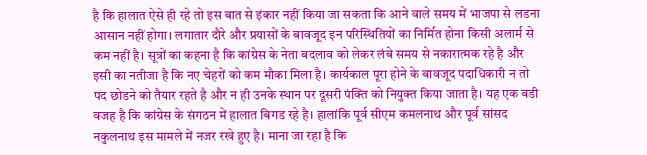है कि हालात ऐसे ही रहे तो इस बात से इंकार नहीं किया जा सकता कि आने वाले समय में भाजपा से लडना आसान नहीं होगा। लगातार दौरे और प्रयासों के बावजूद इन परिस्थितियों का निर्मित होना किसी अलार्म से कम नहीं है। सूत्रों का कहना है कि कांग्रेस के नेता बदलाव को लेकर लंबे समय से नकारात्मक रहे है और इसी का नतीजा है कि नए चेहरों को कम मौका मिला है। कार्यकाल पूरा होने के बावजूद पदाधिकारी न तो पद छोडने को तैयार रहते है और न ही उनके स्थान पर दूसरी पंक्ति को नियुक्त किया जाता है। यह एक बडी वजह है कि कांग्रेस के संगठन में हालात बिगड रहे है। हालांकि पूर्व सीएम कमलनाथ और पूर्व सांसद नकुलनाथ इस मामले में नजर रखे हुए है। माना जा रहा है कि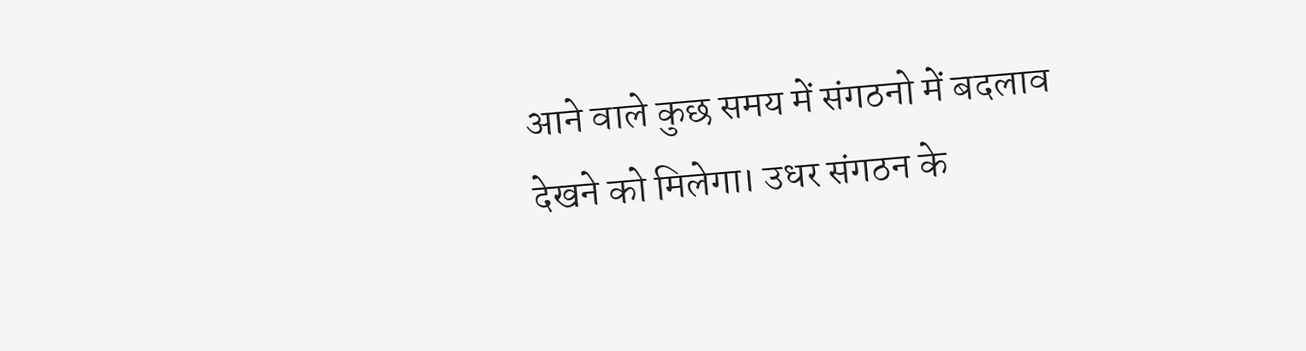आने वाले कुछ समय में संगठनो में बदलाव देखने को मिलेगा। उधर संगठन के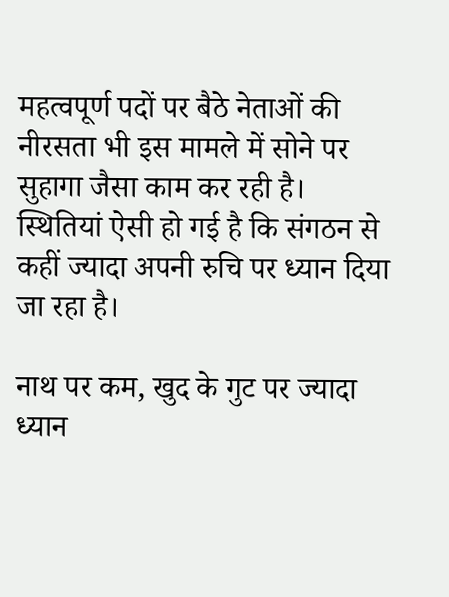महत्वपूर्ण पदों पर बैठे नेताओं की नीरसता भी इस मामले में सोने पर सुहागा जैसा काम कर रही है। स्थितियां ऐसी हो गई है कि संगठन से कहीं ज्यादा अपनी रुचि पर ध्यान दिया जा रहा है।

नाथ पर कम, खुद के गुट पर ज्यादा ध्यान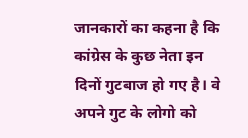जानकारों का कहना है कि कांग्रेस के कुछ नेता इन दिनों गुटबाज हो गए है। वे अपने गुट के लोगो को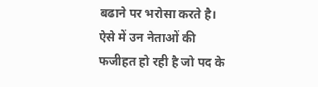बढाने पर भरोसा करते है। ऐसे में उन नेताओं की फजीहत हो रही है जो पद के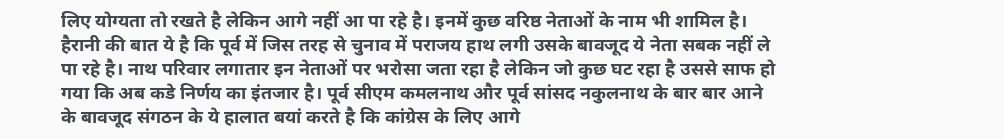लिए योग्यता तो रखते है लेकिन आगे नहीं आ पा रहे है। इनमें कुछ वरिष्ठ नेताओं के नाम भी शामिल है। हैरानी की बात ये है कि पूर्व में जिस तरह से चुनाव में पराजय हाथ लगी उसके बावजूद ये नेता सबक नहीं ले पा रहे है। नाथ परिवार लगातार इन नेताओं पर भरोसा जता रहा है लेकिन जो कुछ घट रहा है उससे साफ हो गया कि अब कडे निर्णय का इंतजार है। पूर्व सीएम कमलनाथ और पूर्व सांसद नकुलनाथ के बार बार आने के बावजूद संगठन के ये हालात बयां करते है कि कांग्रेस के लिए आगे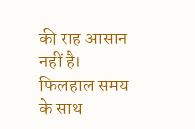की राह आसान नहीं है। फिलहाल समय के साथ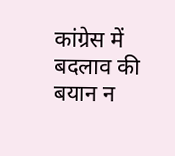कांग्रेस में बदलाव की बयान न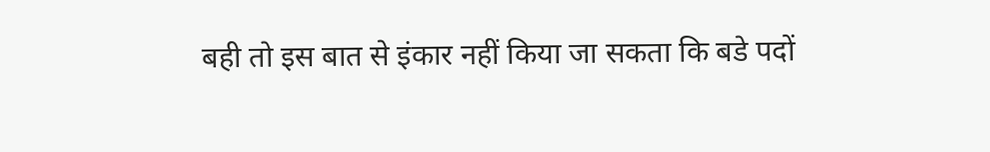बही तो इस बात से इंकार नहीं किया जा सकता कि बडे पदों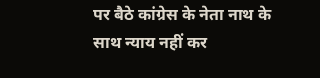पर बैठे कांग्रेस के नेता नाथ के साथ न्याय नहीं कर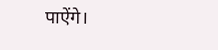पाऐंगे।